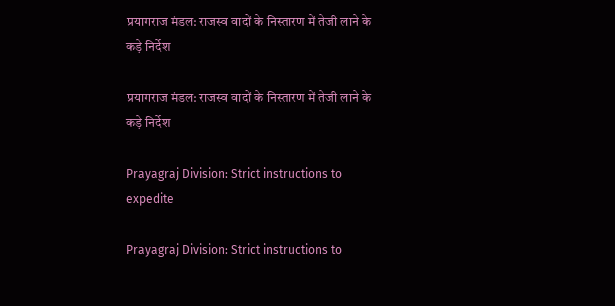प्रयागराज मंडल: राजस्व वादों के निस्तारण में तेजी लाने के कड़े निर्देश

प्रयागराज मंडल: राजस्व वादों के निस्तारण में तेजी लाने के कड़े निर्देश

Prayagraj Division: Strict instructions to expedite

Prayagraj Division: Strict instructions to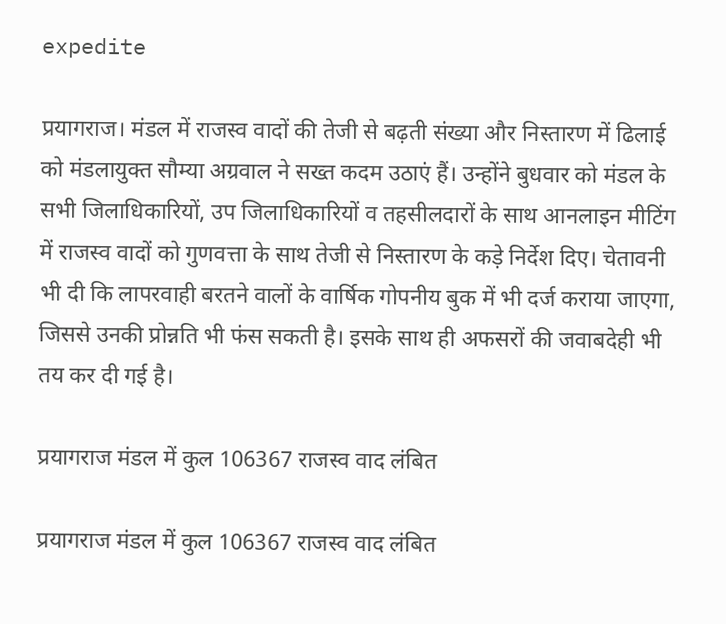expedite

प्रयागराज। मंडल में राजस्व वादों की तेजी से बढ़ती संख्या और निस्तारण में ढिलाई को मंडलायुक्त सौम्या अग्रवाल ने सख्त कदम उठाएं हैं। उन्होंने बुधवार को मंडल के सभी जिलाधिकारियों, उप जिलाधिकारियों व तहसीलदारों के साथ आनलाइन मीटिंग में राजस्व वादों को गुणवत्ता के साथ तेजी से निस्तारण के कड़े निर्देश दिए। चेतावनी भी दी कि लापरवाही बरतने वालों के वार्षिक गोपनीय बुक में भी दर्ज कराया जाएगा, जिससे उनकी प्रोन्नति भी फंस सकती है। इसके साथ ही अफसरों की जवाबदेही भी तय कर दी गई है।

प्रयागराज मंडल में कुल 106367 राजस्व वाद लंबित

प्रयागराज मंडल में कुल 106367 राजस्व वाद लंबित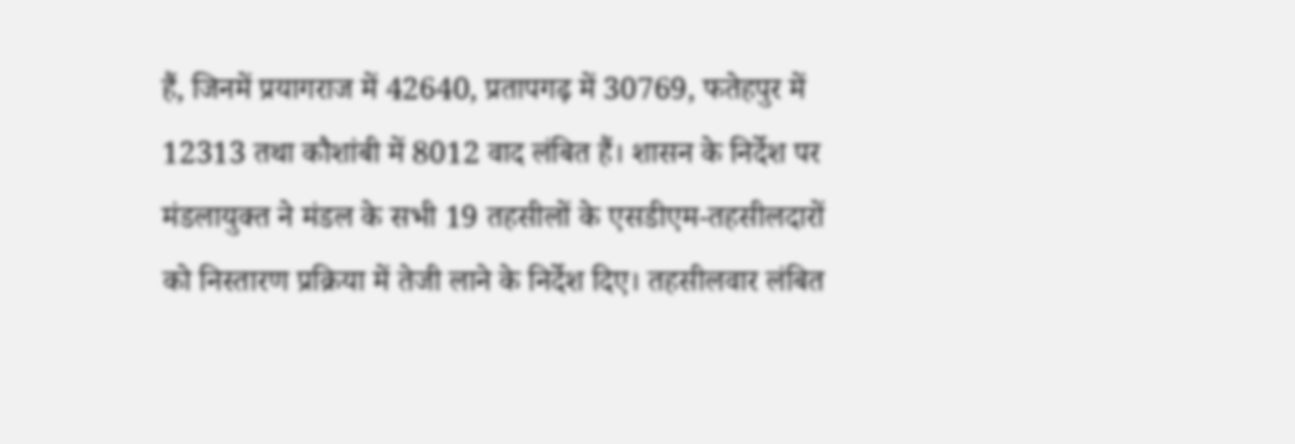हैं, जिनमें प्रयागराज में 42640, प्रतापगढ़ में 30769, फतेहपुर में 12313 तथा कौशांबी में 8012 वाद लंबित हैं। शासन के निर्देश पर मंडलायुक्त ने मंडल के सभी 19 तहसीलों के एसडीएम-तहसीलदारों को निस्तारण प्रक्रिया में तेजी लाने के निर्देश दिए। तहसीलवार लंबित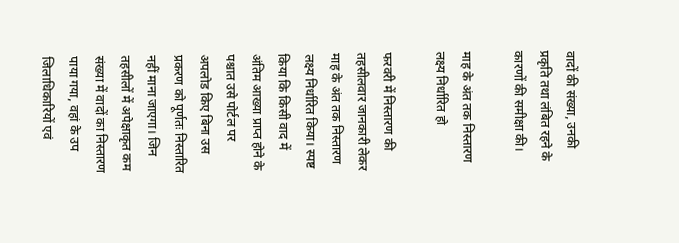वादों की संख्या, उनकी प्रकृति तथा लंबित रहने के कारणों की समीक्षा की।

माह के अंत तक निस्तारण लक्ष्य निर्धारित हो

फरवरी में निस्तारण की तहसीलवार जानकारी लेकर माह के अंत तक निस्तारण लक्ष्य निर्धारित किया। स्पष्ट किया कि किसी वाद में अंतिम आख्या प्राप्त होने के पश्चात उसे पोर्टल पर अपलोड किए बिना उस प्रकरण को पूर्णतः निस्तारित नहीं माना जाएगा। जिन तहसीलों में अपेक्षाकृत कम संख्या में वादों का निस्तारण पाया गया, वहां के उप जिलाधिकारियों एवं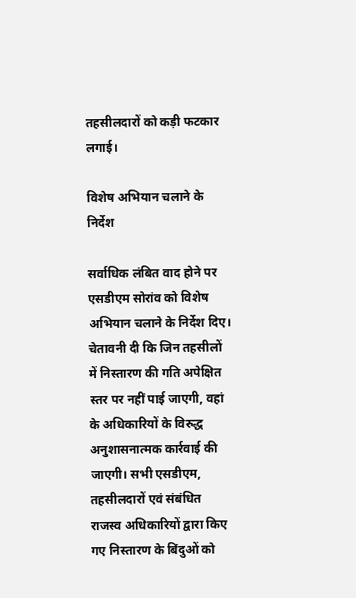तहसीलदारों को कड़ी फटकार लगाई।

विशेष अभियान चलाने के निर्देश

सर्वाधिक लंबित वाद होने पर एसडीएम सोरांव को विशेष अभियान चलाने के निर्देश दिए। चेतावनी दी कि जिन तहसीलों में निस्तारण की गति अपेक्षित स्तर पर नहीं पाई जाएगी, वहां के अधिकारियों के विरुद्ध अनुशासनात्मक कार्रवाई की जाएगी। सभी एसडीएम, तहसीलदारों एवं संबंधित राजस्व अधिकारियों द्वारा किए गए निस्तारण के बिंदुओं को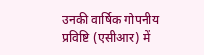उनकी वार्षिक गोपनीय प्रविष्टि (एसीआर) में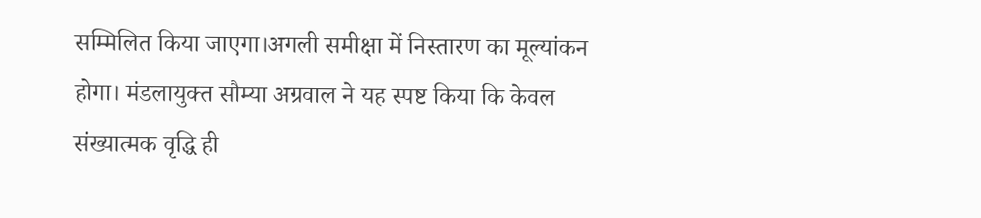सम्मिलित किया जाएगा।अगली समीक्षा में निस्तारण का मूल्यांकन होगा। मंडलायुक्त सौम्या अग्रवाल ने यह स्पष्ट किया कि केवल संख्यात्मक वृद्धि ही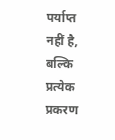पर्याप्त नहीं है, बल्कि प्रत्येक प्रकरण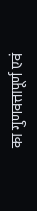का गुणवत्तापूर्ण एवं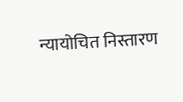न्यायोचित निस्तारण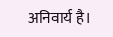अनिवार्य है।